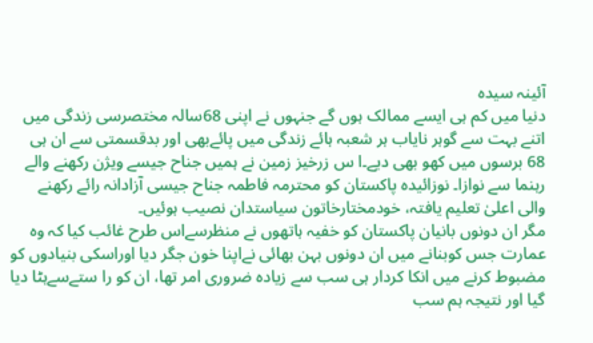آئینہ سیدہ
دنیا میں کم ہی ایسے ممالک ہوں گے جنہوں نے اپنی 68سالہ مختصرسی زندگی میں اتنے بہت سے گوہر نایاب ہر شعبہ ہائے زندگی میں پائےبھی اور بدقسمتی سے ان ہی 68 برسوں میں کھو بھی دیے۔ا س زرخیز زمین نے ہمیں جناح جیسے ویژن رکھنے والے رہنما سے نوازا۔ نوزائیدہ پاکستان کو محترمہ فاطمہ جناح جیسی آزادانہ رائے رکھنے والی اعلیٰ تعلیم یافتہ، خودمختارخاتون سیاستدان نصیب ہوئیں۔
مگر ان دونوں بانیان پاکستان کو خفیہ ہاتھوں نے منظرسےاس طرح غائب کیا کہ وہ عمارت جس کوبنانے میں ان دونوں بہن بھائی نےاپنا خون جگر دیا اوراسکی بنیادوں کو مضبوط کرنے میں انکا کردار ہی سب سے زیادہ ضروری امر تھا، ان کو را ستےسےہٹا دیا گیا اور نتیجہ ہم سب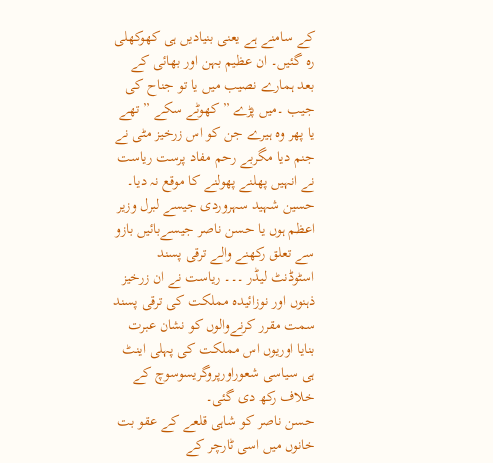کے سامنے ہے یعنی بنیادیں ہی کھوکھلی رہ گئیں۔ ان عظیم بہن اور بھائی کے بعد ہمارے نصیب میں یا تو جناح کی جیب ۔میں پڑے ” کھوٹے سکے ” تھے یا پھر وہ ہیرے جن کو اس زرخیز مٹی نے جنم دیا مگربے رحم مفاد پرست ریاست نے انہیں پھلنے پھولنے کا موقع نہ دیا۔
حسین شہید سہروردی جیسے لبرل وزیر اعظم ہوں یا حسن ناصر جیسےبائیں بازو سے تعلق رکھنے والے ترقی پسند اسٹوڈنٹ لیڈر ۔۔۔ ریاست نے ان زرخیز ذہنوں اور نوزائیدہ مملکت کی ترقی پسند سمت مقرر کرنےوالوں کو نشان عبرت بنایا اوریوں اس مملکت کی پہلی اینٹ ہی سیاسی شعوراورپروگریسوسوچ کے خلاف رکھ دی گئی۔
حسن ناصر کو شاہی قلعے کے عقو بت خانوں میں اسی ٹارچر کے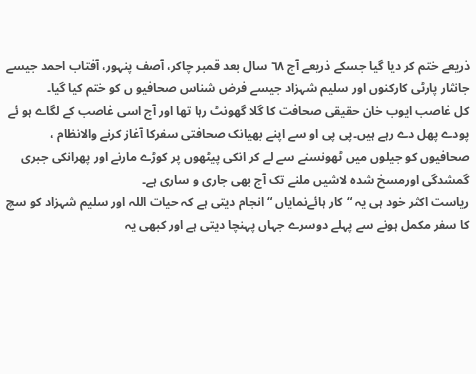ذریعے ختم کر دیا گیا جسکے ذریعے آج ٦٨ سال بعد قمبر چاکر، آصف پنہور، آفتاب احمد جیسے جانثار پارٹی کارکنوں اور سلیم شہزاد جیسے فرض شناس صحافیو ں کو ختم کیا گیا۔
کل غاصب ایوب خان حقیقی صحافت کا گلا گھونٹ رہا تھا اور آج اسی غاصب کے لگاے ہو ئے پودے پھل دے رہے ہیں۔پی پی او سے اپنے بھیانک صحافتی سفرکا آغاز کرنے والانظام ، صحافیوں کو جیلوں میں ٹھونسنے سے لے کر انکی پیٹھوں پر کوڑے مارنے اور پھرانکی جبری گمشدگی اورمسخ شدہ لاشیں ملنے تک آج بھی جاری و ساری ہے۔
ریاست اکثر خود ہی یہ “کار ہائےنمایاں “انجام دیتی ہے کہ حیات اللہ اور سلیم شہزاد کو سچ کا سفر مکمل ہونے سے پہلے دوسرے جہاں پہنچا دیتی ہے اور کبھی یہ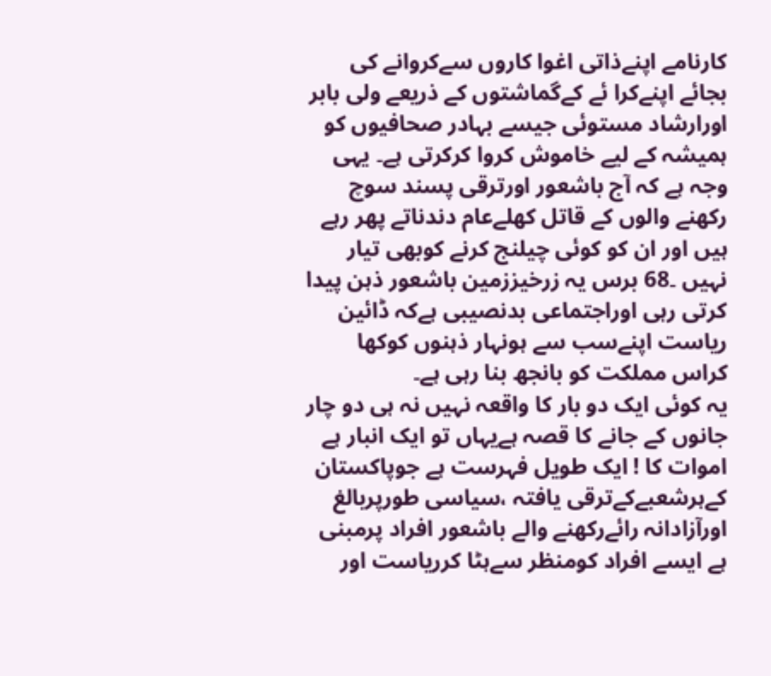کارنامے اپنےذاتی اغوا کاروں سےکروانے کی بجائے اپنےکرا ئے کےگماشتوں کے ذریعے ولی بابر اورارشاد مستوئی جیسے بہادر صحافیوں کو ہمیشہ کے لیے خاموش کروا کرکرتی ہے۔ یہی وجہ ہے کہ آج باشعور اورترقی پسند سوچ رکھنے والوں کے قاتل کھلےعام دندناتے پھر رہے ہیں اور ان کو کوئی چیلنج کرنے کوبھی تیار نہیں ۔68 برس یہ زرخیززمین باشعور ذہن پیدا کرتی رہی اوراجتماعی بدنصیبی ہےکہ ڈائین ریاست اپنےسب سے ہونہار ذہنوں کوکھا کراس مملکت کو بانجھ بنا رہی ہے۔
یہ کوئی ایک دو بار کا واقعہ نہیں نہ ہی دو چار جانوں کے جانے کا قصہ ہےیہاں تو ایک انبار ہے اموات کا ! ایک طویل فہرست ہے جوپاکستان کےہرشعبےکےترقی یافتہ ،سیاسی طورپربالغ اورآزادانہ رائےرکھنے والے باشعور افراد پرمبنی ہے ایسے افراد کومنظر سےہٹا کرریاست اور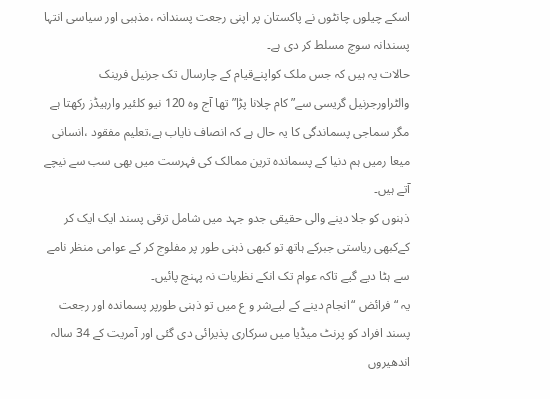اسکے چیلوں چانٹوں نے پاکستان پر اپنی رجعت پسندانہ ،مذہبی اور سیاسی انتہا پسندانہ سوچ مسلط کر دی ہے۔
حالات یہ ہیں کہ جس ملک کواپنےقیام کے چارسال تک جرنیل فرینک والٹراورجرنیل گریسی سے” کام چلانا پڑا” تھا آج وہ 120 نیو کلئیر وارہیڈز رکھتا ہے مگر سماجی پسماندگی کا یہ حال ہے کہ انصاف نایاب ہے،تعلیم مفقود ،انسانی میعا رمیں ہم دنیا کے پسماندہ ترین ممالک کی فہرست میں بھی سب سے نیچے آتے ہیں۔
ذہنوں کو جلا دینے والی حقیقی جدو جہد میں شامل ترقی پسند ایک ایک کر کےکبھی ریاستی جبرکے ہاتھ تو کبھی ذہنی طور پر مفلوج کر کے عوامی منظر نامے سے ہٹا دیے گیے تاکہ عوام تک انکے نظریات نہ پہنچ پائیں۔
یہ “فرائض “انجام دینے کے لیےشر و ع میں تو ذہنی طورپر پسماندہ اور رجعت پسند افراد کو پرنٹ میڈیا میں سرکاری پذیرائی دی گئی اور آمریت کے 34 سالہ اندھیروں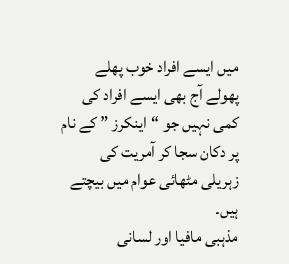میں ایسے افراد خوب پھلے پھولے آج بھی ایسے افراد کی کمی نہیں جو “اینکرز ” کے نام پر دکان سجا کر آمریت کی زہریلی مٹھائی عوام میں بیچتے ہیں۔
مذہبی مافیا اور لسانی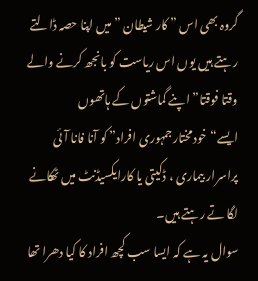گروہ بھی اس ” کار شیطان ” میں اپنا حصہ ڈالتے رہتے ہیں یوں اس ریاست کو بانجھ کرنے والے وقتا فوقتا” اپنے گماشتوں کے ہاتھوں ایسے“خودمختارجمہوری افراد” کو آنا فانا آئی پراسرار بیماری ، ڈکیتی یا کارایکسیڈنٹ میں ٹھکانے لگا تے رہتے ہیں۔
سوال یہ ہے کہ ایسا سب کچھ افراد کا کیا دھرا تھا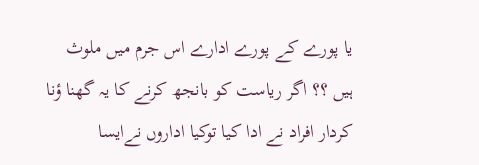یا پورے کے پورے ادارے اس جرم میں ملوث ہیں ؟؟ اگر ریاست کو بانجھ کرنے کا یہ گھنا ؤنا کردار افراد نے ادا کیا توکیا اداروں نےایسا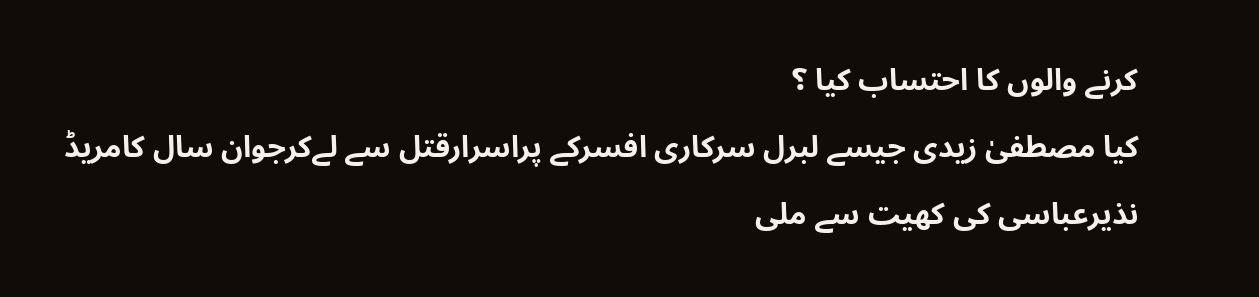کرنے والوں کا احتساب کیا ؟
کیا مصطفیٰ زیدی جیسے لبرل سرکاری افسرکے پراسرارقتل سے لےکرجوان سال کامریڈ نذیرعباسی کی کھیت سے ملی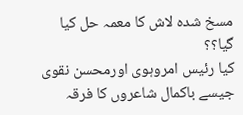مسخ شدہ لاش کا معمہ حل کیا گیا؟؟
کیا رئیس امروہوی اورمحسن نقوی جیسے باکمال شاعروں کا فرقہ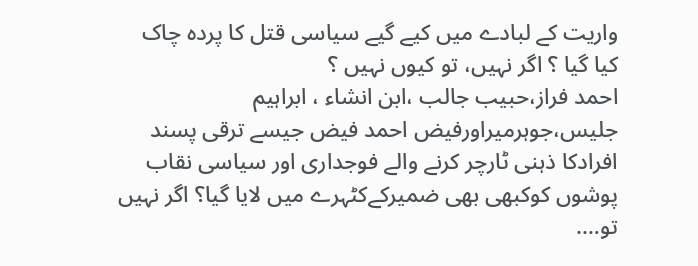واریت کے لبادے میں کیے گیے سیاسی قتل کا پردہ چاک کیا گیا ؟ اگر نہیں، تو کیوں نہیں ؟
احمد فراز،حبیب جالب ،ابن انشاء ، ابراہیم جلیس،جوہرمیراورفیض احمد فیض جیسے ترقی پسند افرادکا ذہنی ٹارچر کرنے والے فوجداری اور سیاسی نقاب پوشوں کوکبھی بھی ضمیرکےکٹہرے میں لایا گیا؟ اگر نہیں تو….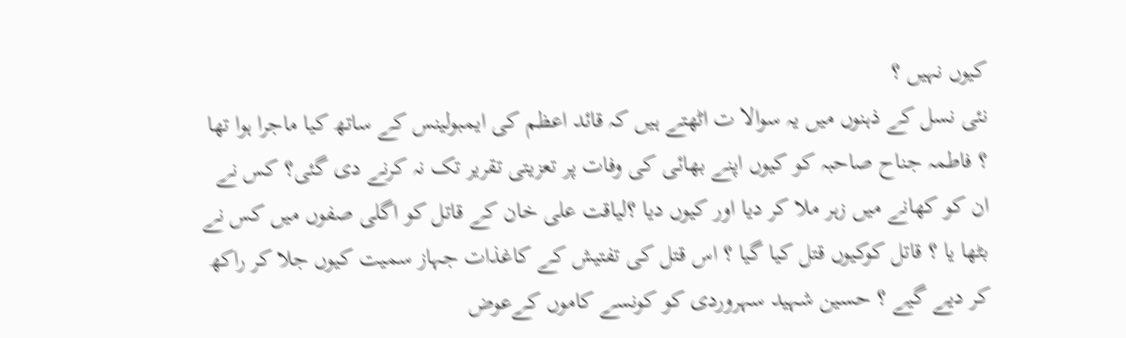کیوں نہیں ؟
نئی نسل کے ذہنوں میں یہ سوالا ت اٹھتے ہیں کہ قائد اعظم کی ایمبولینس کے ساتھ کیا ماجرا ہوا تھا ؟ فاطمہ جناح صاحبہ کو کیوں اپنے بھائی کی وفات پر تعزیتی تقریر تک نہ کرنے دی گئی؟ کس نے ان کو کھانے میں زہر ملا کر دیا اور کیوں دیا ؟لیاقت علی خان کے قاتل کو اگلی صفوں میں کس نے بٹھا یا ؟ قاتل کوکیوں قتل کیا گیا ؟ اس قتل کی تفتیش کے کاغذات جہاز سمیت کیوں جلا کر راکھ کر دیے گیے ؟ حسین شہید سہروردی کو کونسے کاموں کےعوض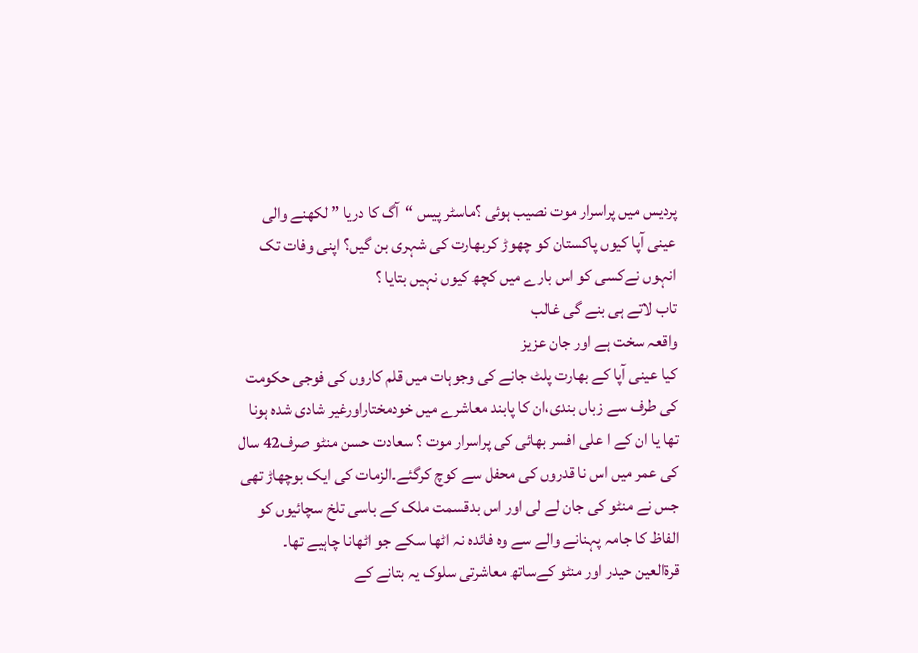پردیس میں پراسرار موت نصیب ہوئی ؟ماسٹر پیس “آگ کا دریا ” لکھنے والی عینی آپا کیوں پاکستان کو چھوڑ کربھارت کی شہری بن گیں؟ اپنی وفات تک انہوں نےکسی کو اس بارے میں کچھ کیوں نہیں بتایا ؟
تاب لاتے ہی بنے گی غالب
واقعہ سخت ہے اور جان عزیز
کیا عینی آپا کے بھارت پلٹ جانے کی وجوہات میں قلم کاروں کی فوجی حکومت کی طرف سے زباں بندی،ان کا پابند معاشرے میں خودمختاراورغیر شادی شدہ ہونا تھا یا ان کے ا علی افسر بھائی کی پراسرار موت ؟ سعادت حسن منٹو صرف42 سال کی عمر میں اس نا قدروں کی محفل سے کوچ کرگئے۔الزمات کی ایک بوچھاڑ تھی جس نے منٹو کی جان لے لی اور اس بدقسمت ملک کے باسی تلخ سچائیوں کو الفاظ کا جامہ پہنانے والے سے وہ فائدہ نہ اٹھا سکے جو اٹھانا چاہیے تھا۔
قرةالعین حیدر اور منٹو کےساتھ معاشرتی سلوک یہ بتانے کے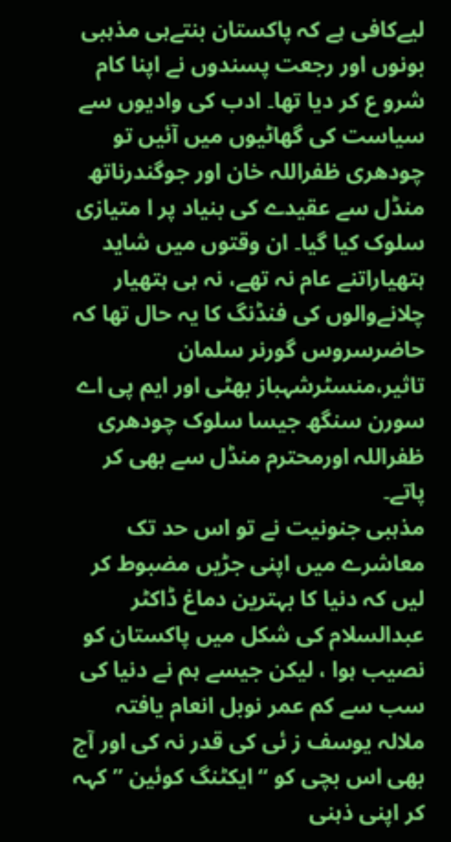لیےکافی ہے کہ پاکستان بنتےہی مذہبی بونوں اور رجعت پسندوں نے اپنا کام شرو ع کر دیا تھا۔ ادب کی وادیوں سے سیاست کی گھاٹیوں میں آئیں تو چودھری ظفراللہ خان اور جوگندرناتھ منڈل سے عقیدے کی بنیاد پر ا متیازی سلوک کیا گیا۔ ان وقتوں میں شاید ہتھیاراتنے عام نہ تھے، نہ ہی ہتھیار چلانےوالوں کی فنڈنگ کا یہ حال تھا کہ حاضرسروس گورنر سلمان تاثیر،منسٹرشہباز بھٹی اور ایم پی اے سورن سنگھ جیسا سلوک چودھری ظفراللہ اورمحترم منڈل سے بھی کر پاتے۔
مذہبی جنونیت نے تو اس حد تک معاشرے میں اپنی جڑیں مضبوط کر لیں کہ دنیا کا بہترین دماغ ڈاکٹر عبدالسلام کی شکل میں پاکستان کو نصیب ہوا ، لیکن جیسے ہم نے دنیا کی سب سے کم عمر نوبل انعام یافتہ ملالہ یوسف ز ئی کی قدر نہ کی اور آج بھی اس بچی کو “ایکٹنگ کوئین ” کہہ کر اپنی ذہنی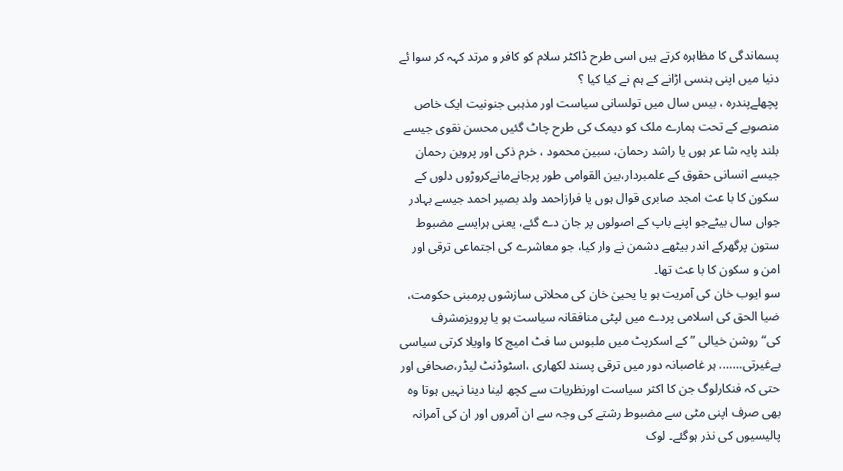پسماندگی کا مظاہرہ کرتے ہیں اسی طرح ڈاکٹر سلام کو کافر و مرتد کہہ کر سوا ئے دنیا میں اپنی ہنسی اڑانے کے ہم نے کیا کیا ؟
پچھلےپندرہ ، بیس سال میں تولسانی سیاست اور مذہبی جنونیت ایک خاص منصوبے کے تحت ہمارے ملک کو دیمک کی طرح چاٹ گئیں محسن نقوی جیسے بلند پایہ شا عر ہوں یا راشد رحمان، سبین محمود ، خرم ذکی اور پروین رحمان جیسے انسانی حقوق کے علمبردار،بین القوامی طور پرجانےمانےکروڑوں دلوں کے سکون کا با عث امجد صابری قوال ہوں یا فرازاحمد ولد بصیر احمد جیسے بہادر جواں سال بیٹےجو اپنے باپ کے اصولوں پر جان دے گئے، یعنی ہرایسے مضبوط ستون پرگھرکے اندر بیٹھے دشمن نے وار کیا، جو معاشرے کی اجتماعی ترقی اور امن و سکون کا با عث تھا۔
سو ایوب خان کی آمریت ہو یا یحییٰ خان کی محلاتی سازشوں پرمبنی حکومت، ضیا الحق کی اسلامی پردے میں لپٹی منافقانہ سیاست ہو یا پرویزمشرف کی“روشن خیالی ” کے اسکرپٹ میں ملبوس سا فٹ امیج کا واویلا کرتی سیاسی بےغیرتی……. ہر غاصبانہ دور میں ترقی پسند لکھاری ،اسٹوڈنٹ لیڈر،صحافی اور حتی کہ فنکارلوگ جن کا اکثر سیاست اورنظریات سے کچھ لینا دینا نہیں ہوتا وہ بھی صرف اپنی مٹی سے مضبوط رشتے کی وجہ سے ان آمروں اور ان کی آمرانہ پالیسیوں کی نذر ہوگئے۔ لوک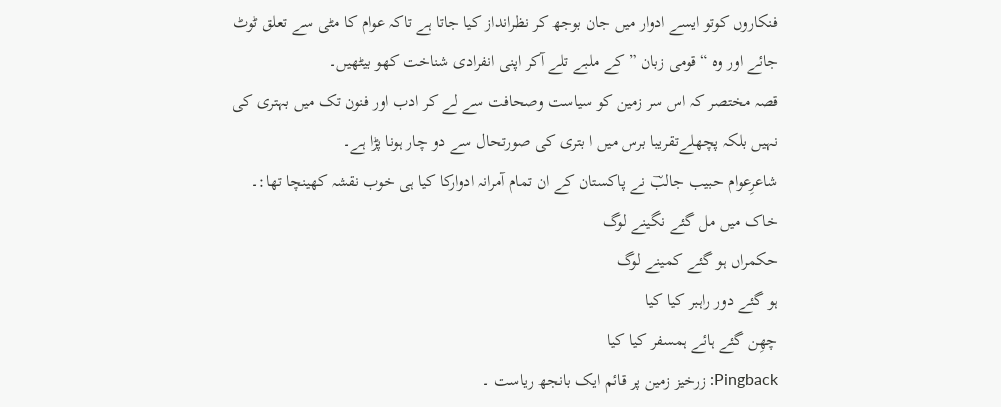فنکاروں کوتو ایسے ادوار میں جان بوجھ کر نظرانداز کیا جاتا ہے تاکہ عوام کا مٹی سے تعلق ٹوٹ جائے اور وہ “قومی زبان ” کے ملبے تلے آکر اپنی انفرادی شناخت کھو بیٹھیں۔
قصہ مختصر کہ اس سر زمین کو سیاست وصحافت سے لے کر ادب اور فنون تک میں بہتری کی نہیں بلکہ پچھلےتقریبا برس میں ا بتری کی صورتحال سے دو چار ہونا پڑا ہے۔
شاعرِعوام حبیب جالبؔ نے پاکستان کے ان تمام آمرانہ ادوارکا کیا ہی خوب نقشہ کھینچا تھا:۔
خاک میں مل گئے نگینے لوگ
حکمراں ہو گئے کمینے لوگ
ہو گئے دور راہبر کیا کیا
چھِن گئے ہائے ہمسفر کیا کیا
Pingback: زرخیز زمین پر قائم ایک بانجھ ریاست ۔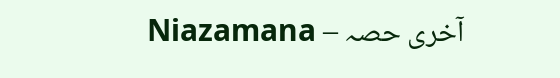آخری حصہ – Niazamana